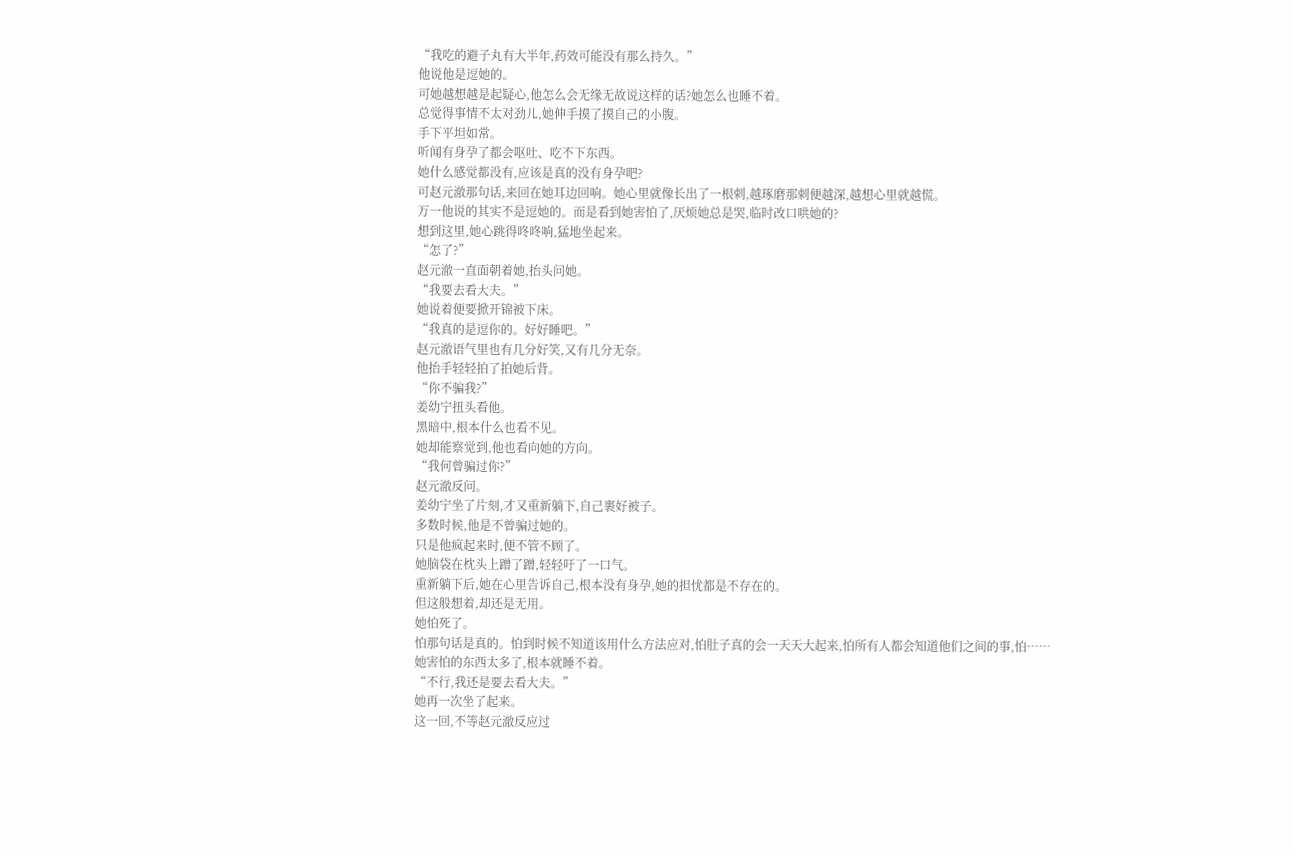“我吃的避子丸有大半年,药效可能没有那么持久。”
他说他是逗她的。
可她越想越是起疑心,他怎么会无缘无故说这样的话?她怎么也睡不着。
总觉得事情不太对劲儿,她伸手摸了摸自己的小腹。
手下平坦如常。
听闻有身孕了都会呕吐、吃不下东西。
她什么感觉都没有,应该是真的没有身孕吧?
可赵元澈那句话,来回在她耳边回响。她心里就像长出了一根刺,越琢磨那刺便越深,越想心里就越慌。
万一他说的其实不是逗她的。而是看到她害怕了,厌烦她总是哭,临时改口哄她的?
想到这里,她心跳得咚咚响,猛地坐起来。
“怎了?”
赵元澈一直面朝着她,抬头问她。
“我要去看大夫。”
她说着便要掀开锦被下床。
“我真的是逗你的。好好睡吧。”
赵元澈语气里也有几分好笑,又有几分无奈。
他抬手轻轻拍了拍她后背。
“你不骗我?”
姜幼宁扭头看他。
黑暗中,根本什么也看不见。
她却能察觉到,他也看向她的方向。
“我何曾骗过你?”
赵元澈反问。
姜幼宁坐了片刻,才又重新躺下,自己裹好被子。
多数时候,他是不曾骗过她的。
只是他疯起来时,便不管不顾了。
她脑袋在枕头上蹭了蹭,轻轻吁了一口气。
重新躺下后,她在心里告诉自己,根本没有身孕,她的担忧都是不存在的。
但这般想着,却还是无用。
她怕死了。
怕那句话是真的。怕到时候不知道该用什么方法应对,怕肚子真的会一天天大起来,怕所有人都会知道他们之间的事,怕……
她害怕的东西太多了,根本就睡不着。
“不行,我还是要去看大夫。”
她再一次坐了起来。
这一回,不等赵元澈反应过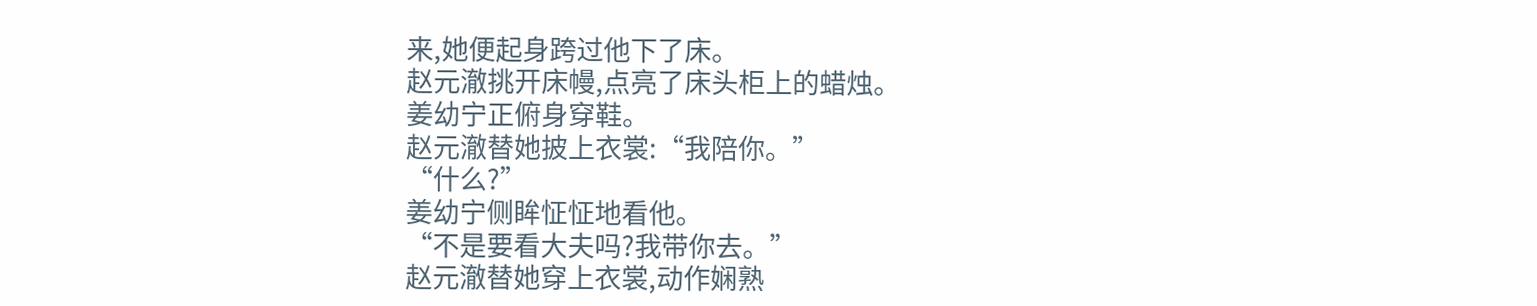来,她便起身跨过他下了床。
赵元澈挑开床幔,点亮了床头柜上的蜡烛。
姜幼宁正俯身穿鞋。
赵元澈替她披上衣裳:“我陪你。”
“什么?”
姜幼宁侧眸怔怔地看他。
“不是要看大夫吗?我带你去。”
赵元澈替她穿上衣裳,动作娴熟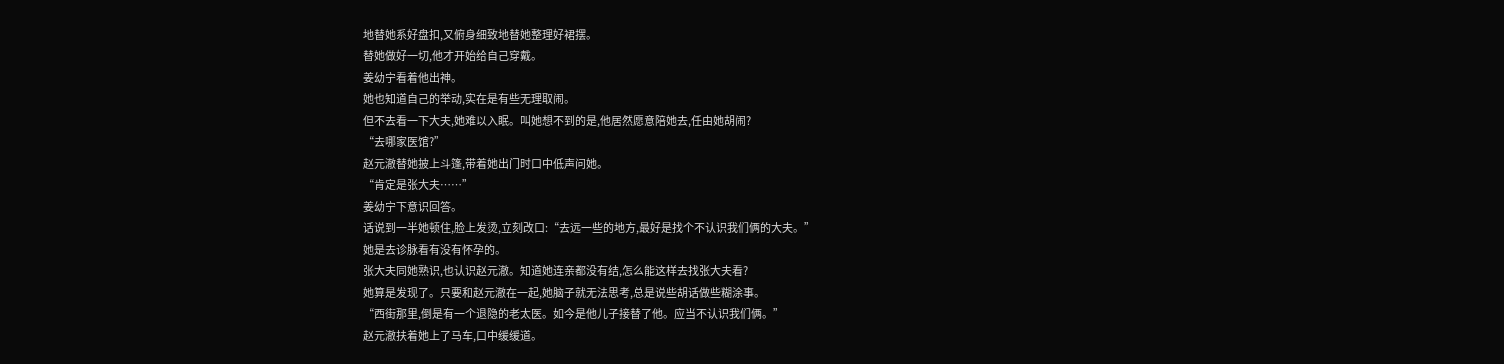地替她系好盘扣,又俯身细致地替她整理好裙摆。
替她做好一切,他才开始给自己穿戴。
姜幼宁看着他出神。
她也知道自己的举动,实在是有些无理取闹。
但不去看一下大夫,她难以入眠。叫她想不到的是,他居然愿意陪她去,任由她胡闹?
“去哪家医馆?”
赵元澈替她披上斗篷,带着她出门时口中低声问她。
“肯定是张大夫……”
姜幼宁下意识回答。
话说到一半她顿住,脸上发烫,立刻改口:“去远一些的地方,最好是找个不认识我们俩的大夫。”
她是去诊脉看有没有怀孕的。
张大夫同她熟识,也认识赵元澈。知道她连亲都没有结,怎么能这样去找张大夫看?
她算是发现了。只要和赵元澈在一起,她脑子就无法思考,总是说些胡话做些糊涂事。
“西街那里,倒是有一个退隐的老太医。如今是他儿子接替了他。应当不认识我们俩。”
赵元澈扶着她上了马车,口中缓缓道。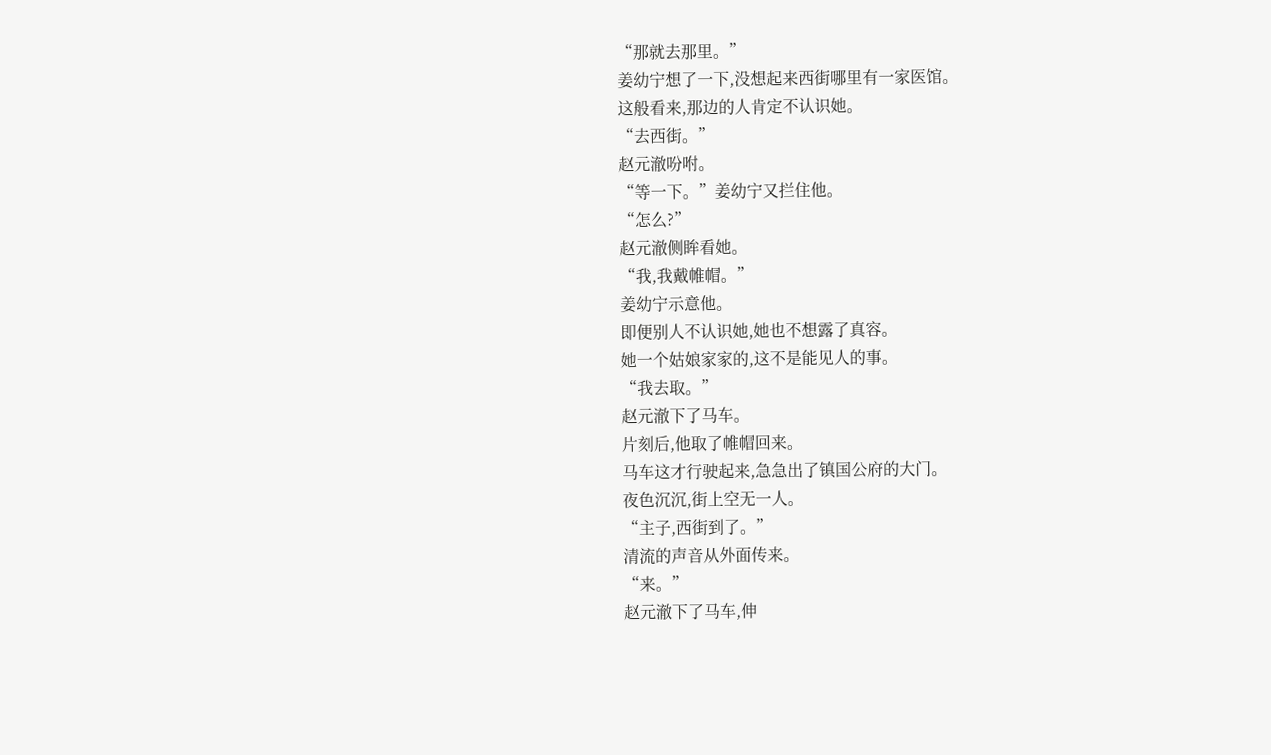“那就去那里。”
姜幼宁想了一下,没想起来西街哪里有一家医馆。
这般看来,那边的人肯定不认识她。
“去西街。”
赵元澈吩咐。
“等一下。”姜幼宁又拦住他。
“怎么?”
赵元澈侧眸看她。
“我,我戴帷帽。”
姜幼宁示意他。
即便别人不认识她,她也不想露了真容。
她一个姑娘家家的,这不是能见人的事。
“我去取。”
赵元澈下了马车。
片刻后,他取了帷帽回来。
马车这才行驶起来,急急出了镇国公府的大门。
夜色沉沉,街上空无一人。
“主子,西街到了。”
清流的声音从外面传来。
“来。”
赵元澈下了马车,伸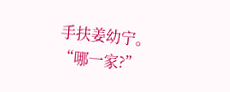手扶姜幼宁。
“哪一家?”